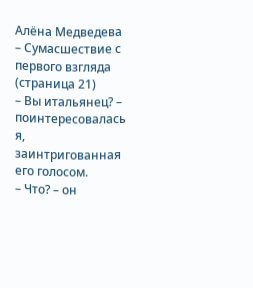Алёна Медведева – Сумасшествие с первого взгляда (страница 21)
– Вы итальянец? – поинтересовалась я, заинтригованная его голосом.
– Что? – он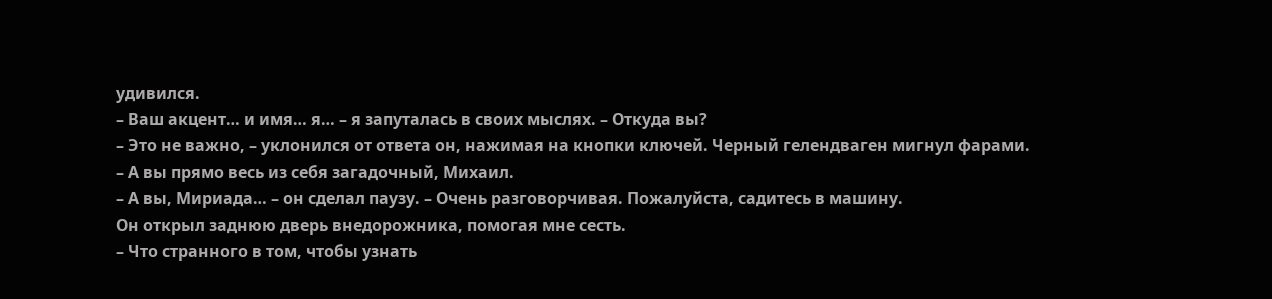удивился.
– Ваш акцент… и имя… я… – я запуталась в своих мыслях. – Откуда вы?
– Это не важно, – уклонился от ответа он, нажимая на кнопки ключей. Черный гелендваген мигнул фарами.
– А вы прямо весь из себя загадочный, Михаил.
– А вы, Мириада… – он сделал паузу. – Очень разговорчивая. Пожалуйста, садитесь в машину.
Он открыл заднюю дверь внедорожника, помогая мне сесть.
– Что странного в том, чтобы узнать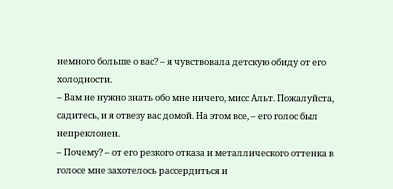немного больше о вас? – я чувствовала детскую обиду от его холодности.
– Вам не нужно знать обо мне ничего, мисс Альт. Пожалуйста, садитесь, и я отвезу вас домой. На этом все, – его голос был непреклонен.
– Почему? – от его резкого отказа и металлического оттенка в голосе мне захотелось рассердиться и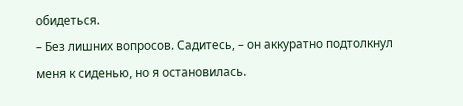обидеться.
– Без лишних вопросов. Садитесь, – он аккуратно подтолкнул меня к сиденью, но я остановилась.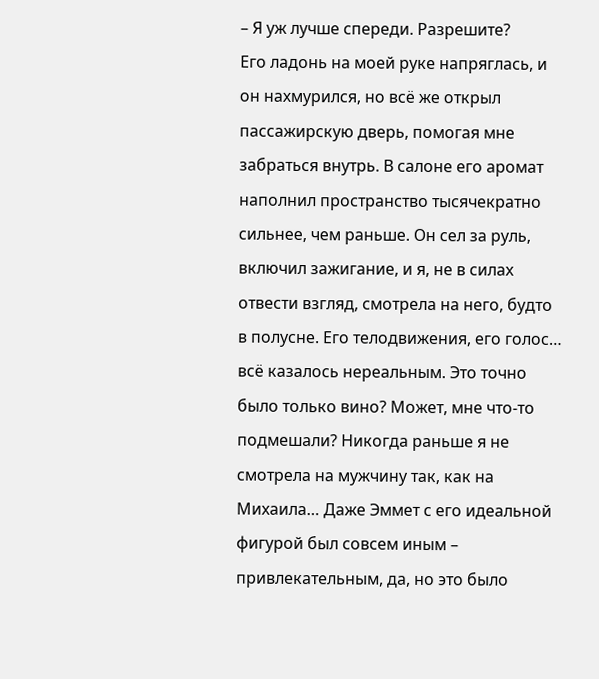– Я уж лучше спереди. Разрешите?
Его ладонь на моей руке напряглась, и он нахмурился, но всё же открыл пассажирскую дверь, помогая мне забраться внутрь. В салоне его аромат наполнил пространство тысячекратно сильнее, чем раньше. Он сел за руль, включил зажигание, и я, не в силах отвести взгляд, смотрела на него, будто в полусне. Его телодвижения, его голос… всё казалось нереальным. Это точно было только вино? Может, мне что-то подмешали? Никогда раньше я не смотрела на мужчину так, как на Михаила… Даже Эммет с его идеальной фигурой был совсем иным – привлекательным, да, но это было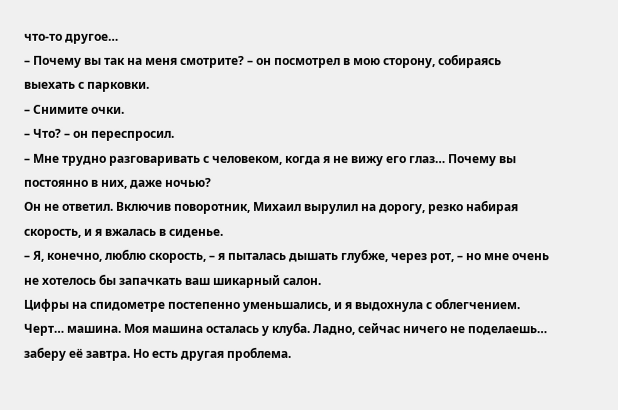что-то другое…
– Почему вы так на меня смотрите? – он посмотрел в мою сторону, собираясь выехать с парковки.
– Снимите очки.
– Что? – он переспросил.
– Мне трудно разговаривать с человеком, когда я не вижу его глаз… Почему вы постоянно в них, даже ночью?
Он не ответил. Включив поворотник, Михаил вырулил на дорогу, резко набирая скорость, и я вжалась в сиденье.
– Я, конечно, люблю скорость, – я пыталась дышать глубже, через рот, – но мне очень не хотелось бы запачкать ваш шикарный салон.
Цифры на спидометре постепенно уменьшались, и я выдохнула с облегчением. Черт… машина. Моя машина осталась у клуба. Ладно, сейчас ничего не поделаешь… заберу её завтра. Но есть другая проблема.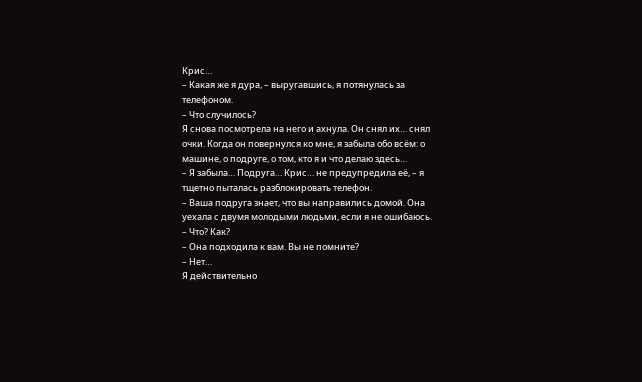Крис…
– Какая же я дура, – выругавшись, я потянулась за телефоном.
– Что случилось?
Я снова посмотрела на него и ахнула. Он снял их… снял очки. Когда он повернулся ко мне, я забыла обо всём: о машине, о подруге, о том, кто я и что делаю здесь…
– Я забыла… Подруга… Крис… не предупредила её, – я тщетно пыталась разблокировать телефон.
– Ваша подруга знает, что вы направились домой. Она уехала с двумя молодыми людьми, если я не ошибаюсь.
– Что? Как?
– Она подходила к вам. Вы не помните?
– Нет…
Я действительно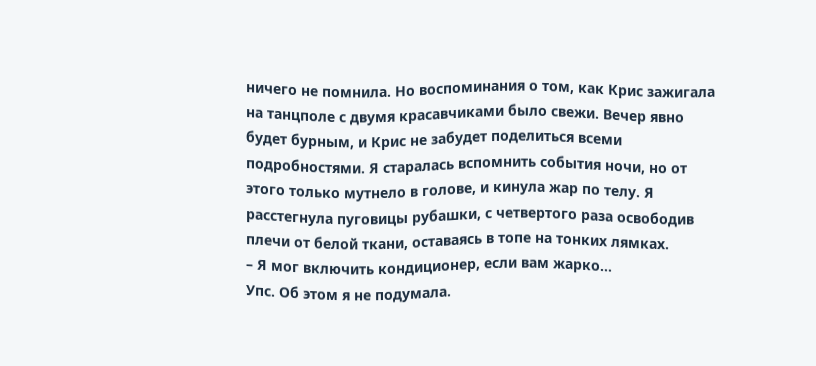ничего не помнила. Но воспоминания о том, как Крис зажигала на танцполе с двумя красавчиками было свежи. Вечер явно будет бурным, и Крис не забудет поделиться всеми подробностями. Я старалась вспомнить события ночи, но от этого только мутнело в голове, и кинула жар по телу. Я расстегнула пуговицы рубашки, с четвертого раза освободив плечи от белой ткани, оставаясь в топе на тонких лямках.
– Я мог включить кондиционер, если вам жарко…
Упс. Об этом я не подумала.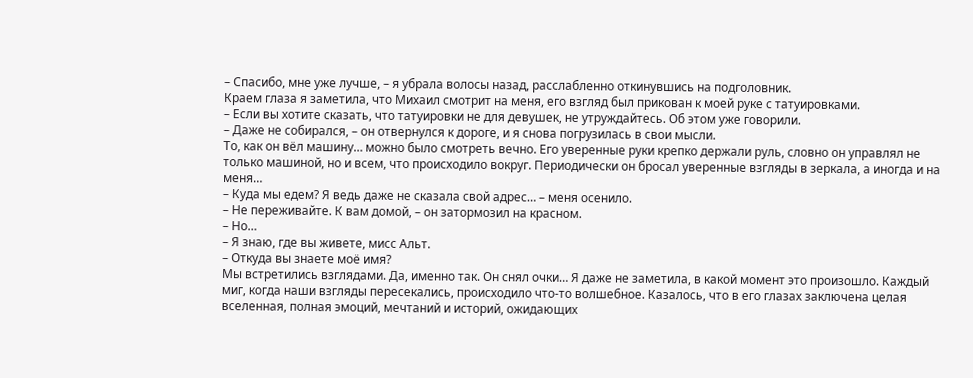– Спасибо, мне уже лучше, – я убрала волосы назад, расслабленно откинувшись на подголовник.
Краем глаза я заметила, что Михаил смотрит на меня, его взгляд был прикован к моей руке с татуировками.
– Если вы хотите сказать, что татуировки не для девушек, не утруждайтесь. Об этом уже говорили.
– Даже не собирался, – он отвернулся к дороге, и я снова погрузилась в свои мысли.
То, как он вёл машину… можно было смотреть вечно. Его уверенные руки крепко держали руль, словно он управлял не только машиной, но и всем, что происходило вокруг. Периодически он бросал уверенные взгляды в зеркала, а иногда и на меня…
– Куда мы едем? Я ведь даже не сказала свой адрес… – меня осенило.
– Не переживайте. К вам домой, – он затормозил на красном.
– Но…
– Я знаю, где вы живете, мисс Альт.
– Откуда вы знаете моё имя?
Мы встретились взглядами. Да, именно так. Он снял очки… Я даже не заметила, в какой момент это произошло. Каждый миг, когда наши взгляды пересекались, происходило что-то волшебное. Казалось, что в его глазах заключена целая вселенная, полная эмоций, мечтаний и историй, ожидающих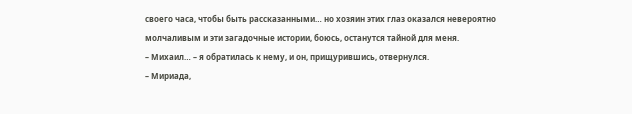своего часа, чтобы быть рассказанными… но хозяин этих глаз оказался невероятно молчаливым и эти загадочные истории, боюсь, останутся тайной для меня.
– Михаил… – я обратилась к нему, и он, прищурившись, отвернулся.
– Мириада,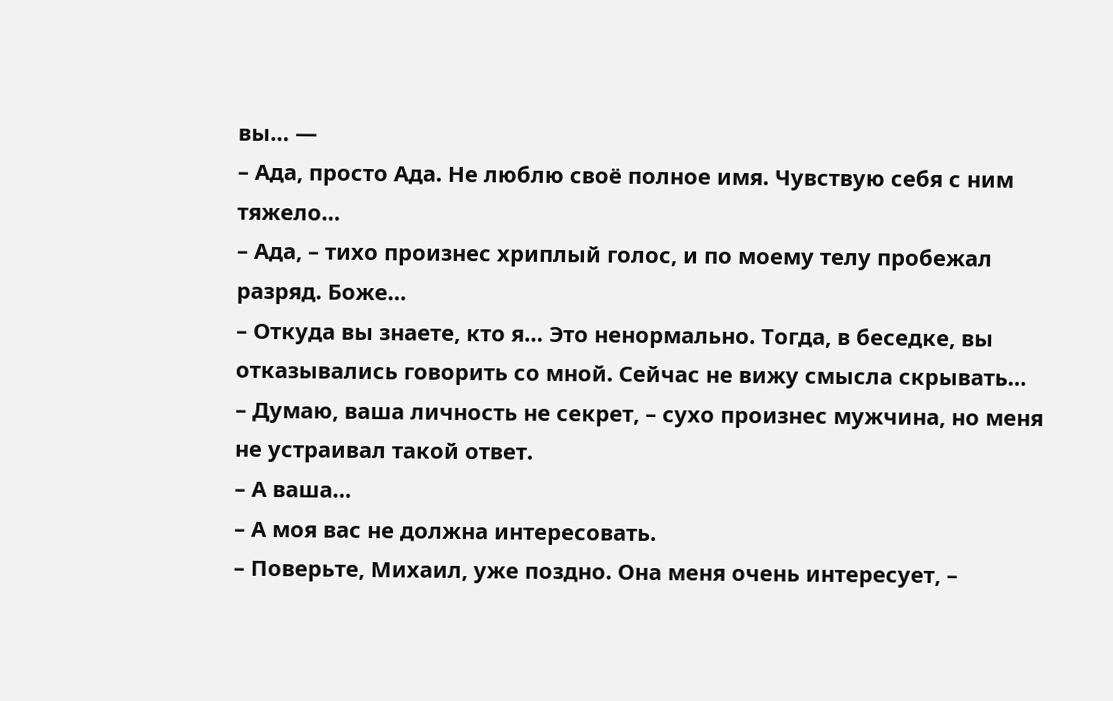вы… —
– Ада, просто Ада. Не люблю своё полное имя. Чувствую себя с ним тяжело…
– Ада, – тихо произнес хриплый голос, и по моему телу пробежал разряд. Боже…
– Откуда вы знаете, кто я… Это ненормально. Тогда, в беседке, вы отказывались говорить со мной. Сейчас не вижу смысла скрывать…
– Думаю, ваша личность не секрет, – сухо произнес мужчина, но меня не устраивал такой ответ.
– А ваша…
– А моя вас не должна интересовать.
– Поверьте, Михаил, уже поздно. Она меня очень интересует, –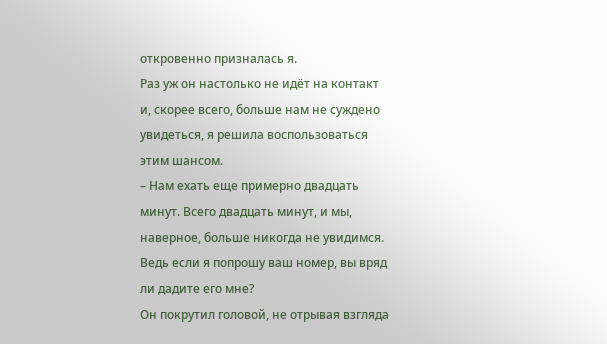откровенно призналась я.
Раз уж он настолько не идёт на контакт и, скорее всего, больше нам не суждено увидеться, я решила воспользоваться этим шансом.
– Нам ехать еще примерно двадцать минут. Всего двадцать минут, и мы, наверное, больше никогда не увидимся. Ведь если я попрошу ваш номер, вы вряд ли дадите его мне?
Он покрутил головой, не отрывая взгляда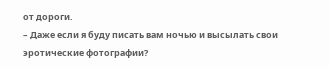от дороги.
– Даже если я буду писать вам ночью и высылать свои эротические фотографии?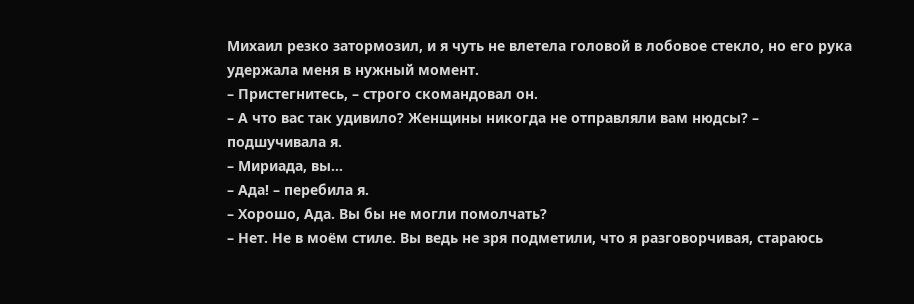Михаил резко затормозил, и я чуть не влетела головой в лобовое стекло, но его рука удержала меня в нужный момент.
– Пристегнитесь, – строго скомандовал он.
– А что вас так удивило? Женщины никогда не отправляли вам нюдсы? – подшучивала я.
– Мириада, вы…
– Ада! – перебила я.
– Хорошо, Ада. Вы бы не могли помолчать?
– Нет. Не в моём стиле. Вы ведь не зря подметили, что я разговорчивая, стараюсь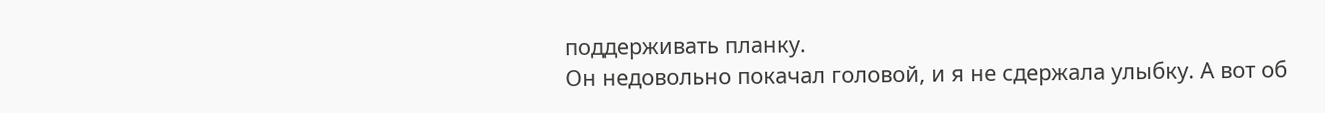поддерживать планку.
Он недовольно покачал головой, и я не сдержала улыбку. А вот об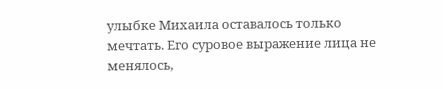улыбке Михаила оставалось только мечтать. Его суровое выражение лица не менялось,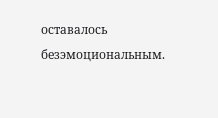оставалось безэмоциональным.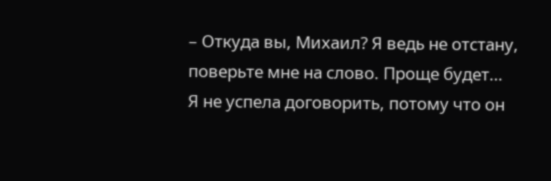– Откуда вы, Михаил? Я ведь не отстану, поверьте мне на слово. Проще будет…
Я не успела договорить, потому что он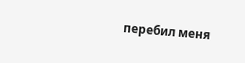перебил меня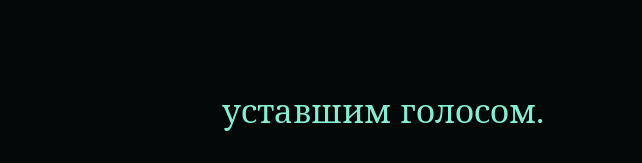уставшим голосом.